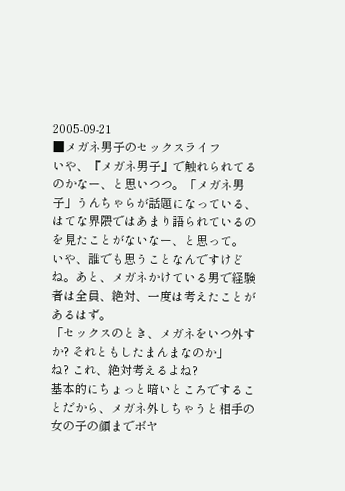2005-09-21
■メガネ男子のセックスライフ
いや、『メガネ男子』で触れられてるのかなー、と思いつつ。「メガネ男子」うんちゃらが話題になっている、はてな界隈ではあまり語られているのを見たことがないなー、と思って。
いや、誰でも思うことなんですけどね。あと、メガネかけている男で経験者は全員、絶対、一度は考えたことがあるはず。
「セックスのとき、メガネをいつ外すか? それともしたまんまなのか」
ね? これ、絶対考えるよね?
基本的にちょっと暗いところですることだから、メガネ外しちゃうと相手の女の子の顔までボヤ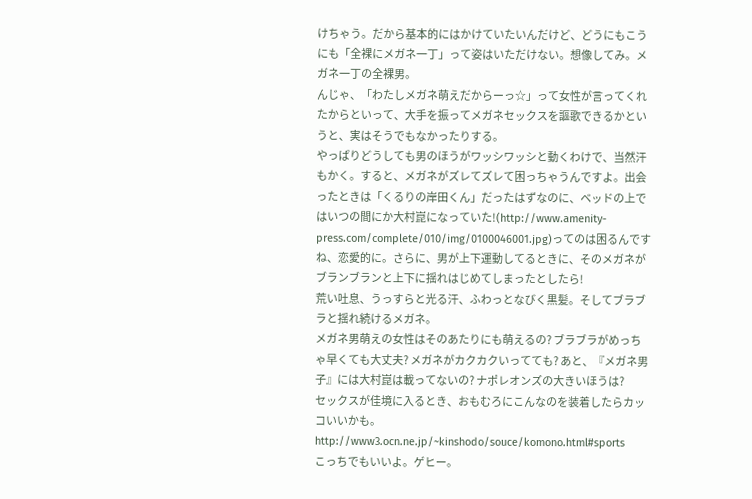けちゃう。だから基本的にはかけていたいんだけど、どうにもこうにも「全裸にメガネ一丁」って姿はいただけない。想像してみ。メガネ一丁の全裸男。
んじゃ、「わたしメガネ萌えだからーっ☆」って女性が言ってくれたからといって、大手を振ってメガネセックスを謳歌できるかというと、実はそうでもなかったりする。
やっぱりどうしても男のほうがワッシワッシと動くわけで、当然汗もかく。すると、メガネがズレてズレて困っちゃうんですよ。出会ったときは「くるりの岸田くん」だったはずなのに、ベッドの上ではいつの間にか大村崑になっていた!(http://www.amenity-press.com/complete/010/img/0100046001.jpg)ってのは困るんですね、恋愛的に。さらに、男が上下運動してるときに、そのメガネがブランブランと上下に揺れはじめてしまったとしたら!
荒い吐息、うっすらと光る汗、ふわっとなびく黒髪。そしてブラブラと揺れ続けるメガネ。
メガネ男萌えの女性はそのあたりにも萌えるの? ブラブラがめっちゃ早くても大丈夫? メガネがカクカクいってても? あと、『メガネ男子』には大村崑は載ってないの? ナポレオンズの大きいほうは?
セックスが佳境に入るとき、おもむろにこんなのを装着したらカッコいいかも。
http://www3.ocn.ne.jp/~kinshodo/souce/komono.html#sports
こっちでもいいよ。ゲヒー。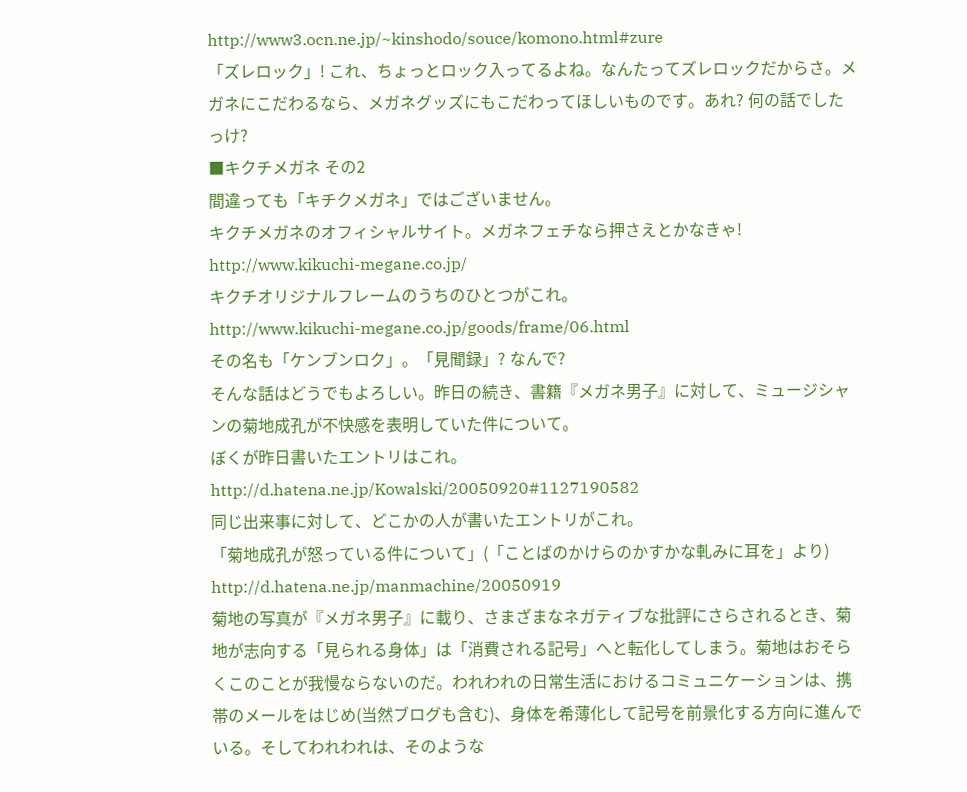http://www3.ocn.ne.jp/~kinshodo/souce/komono.html#zure
「ズレロック」! これ、ちょっとロック入ってるよね。なんたってズレロックだからさ。メガネにこだわるなら、メガネグッズにもこだわってほしいものです。あれ? 何の話でしたっけ?
■キクチメガネ その2
間違っても「キチクメガネ」ではございません。
キクチメガネのオフィシャルサイト。メガネフェチなら押さえとかなきゃ!
http://www.kikuchi-megane.co.jp/
キクチオリジナルフレームのうちのひとつがこれ。
http://www.kikuchi-megane.co.jp/goods/frame/06.html
その名も「ケンブンロク」。「見聞録」? なんで?
そんな話はどうでもよろしい。昨日の続き、書籍『メガネ男子』に対して、ミュージシャンの菊地成孔が不快感を表明していた件について。
ぼくが昨日書いたエントリはこれ。
http://d.hatena.ne.jp/Kowalski/20050920#1127190582
同じ出来事に対して、どこかの人が書いたエントリがこれ。
「菊地成孔が怒っている件について」(「ことばのかけらのかすかな軋みに耳を」より)
http://d.hatena.ne.jp/manmachine/20050919
菊地の写真が『メガネ男子』に載り、さまざまなネガティブな批評にさらされるとき、菊地が志向する「見られる身体」は「消費される記号」へと転化してしまう。菊地はおそらくこのことが我慢ならないのだ。われわれの日常生活におけるコミュニケーションは、携帯のメールをはじめ(当然ブログも含む)、身体を希薄化して記号を前景化する方向に進んでいる。そしてわれわれは、そのような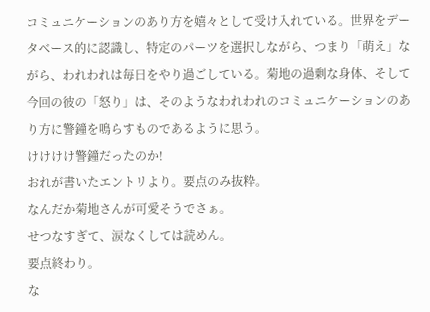コミュニケーションのあり方を嬉々として受け入れている。世界をデータベース的に認識し、特定のパーツを選択しながら、つまり「萌え」ながら、われわれは毎日をやり過ごしている。菊地の過剰な身体、そして今回の彼の「怒り」は、そのようなわれわれのコミュニケーションのあり方に警鐘を鳴らすものであるように思う。
けけけけ警鐘だったのか!
おれが書いたエントリより。要点のみ抜粋。
なんだか菊地さんが可愛そうでさぁ。
せつなすぎて、涙なくしては読めん。
要点終わり。
な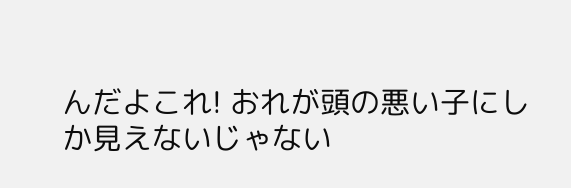んだよこれ! おれが頭の悪い子にしか見えないじゃない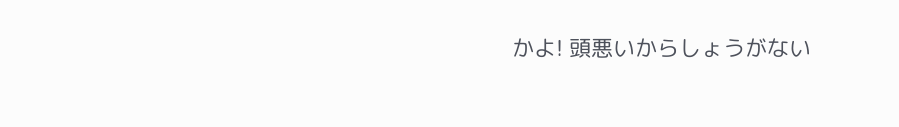かよ! 頭悪いからしょうがない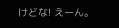けどな! えーん。